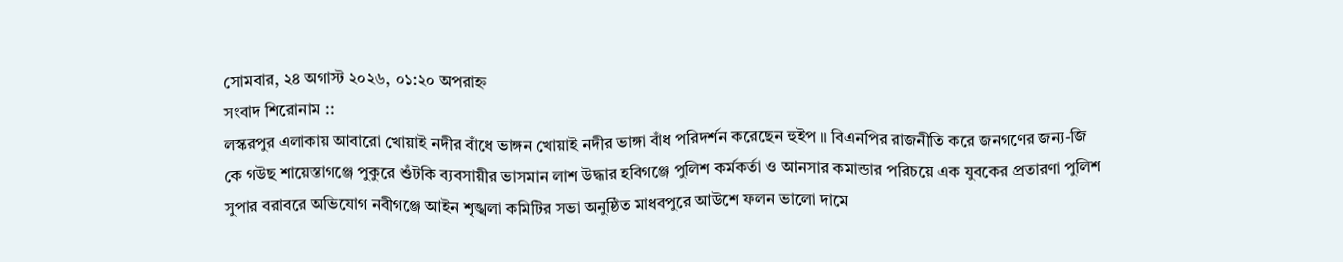সোমবার, ২৪ অগাস্ট ২০২৬, ০১:২০ অপরাহ্ন
সংবাদ শিরোনাম ::
লস্করপুর এলাকায় আবারো খোয়াই নদীর বাঁধে ভাঙ্গন খোয়াই নদীর ভাঙ্গা বাঁধ পরিদর্শন করেছেন হুইপ ॥ বিএনপির রাজনীতি করে জনগণের জন্য-জি কে গউছ শায়েস্তাগঞ্জে পুকুরে শুঁটকি ব্যবসায়ীর ভাসমান লাশ উদ্ধার হবিগঞ্জে পুলিশ কর্মকর্তা ও আনসার কমান্ডার পরিচয়ে এক যুবকের প্রতারণা পুলিশ সুপার বরাবরে অভিযোগ নবীগঞ্জে আইন শৃঙ্খলা কমিটির সভা অনুষ্ঠিত মাধবপুরে আউশে ফলন ভালো দামে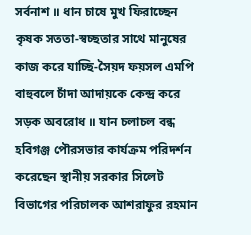সর্বনাশ ॥ ধান চাষে মুখ ফিরাচ্ছেন কৃষক সততা-স্বচ্ছতার সাথে মানুষের কাজ করে যাচ্ছি-সৈয়দ ফয়সল এমপি বাহুবলে চাঁদা আদায়কে কেন্দ্র করে সড়ক অবরোধ ॥ যান চলাচল বন্ধ হবিগঞ্জ পৌরসভার কার্যক্রম পরিদর্শন করেছেন স্থানীয় সরকার সিলেট বিভাগের পরিচালক আশরাফুর রহমান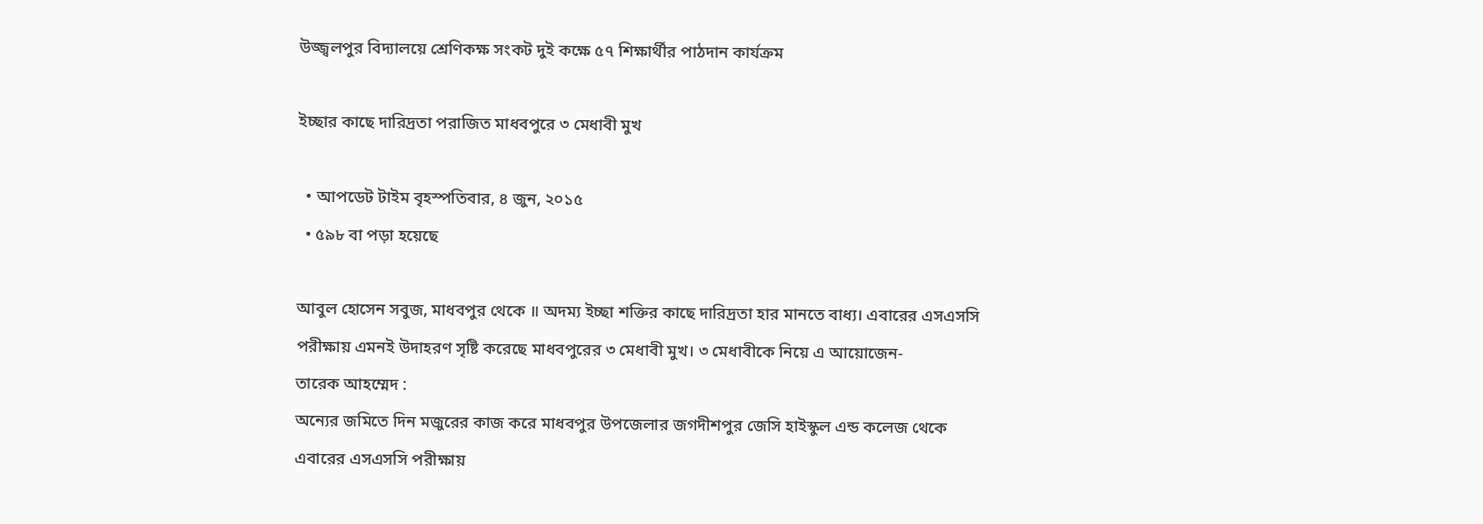উজ্জ্বলপুর বিদ্যালয়ে শ্রেণিকক্ষ সংকট দুই কক্ষে ৫৭ শিক্ষার্থীর পাঠদান কার্যক্রম

ইচ্ছার কাছে দারিদ্রতা পরাজিত মাধবপুরে ৩ মেধাবী মুখ

  • আপডেট টাইম বৃহস্পতিবার, ৪ জুন, ২০১৫
  • ৫৯৮ বা পড়া হয়েছে

আবুল হোসেন সবুজ, মাধবপুর থেকে ॥ অদম্য ইচ্ছা শক্তির কাছে দারিদ্রতা হার মানতে বাধ্য। এবারের এসএসসি পরীক্ষায় এমনই উদাহরণ সৃষ্টি করেছে মাধবপুরের ৩ মেধাবী মুখ। ৩ মেধাবীকে নিয়ে এ আয়োজেন-
তারেক আহম্মেদ :
অন্যের জমিতে দিন মজুরের কাজ করে মাধবপুর উপজেলার জগদীশপুর জেসি হাইস্কুল এন্ড কলেজ থেকে এবারের এসএসসি পরীক্ষায়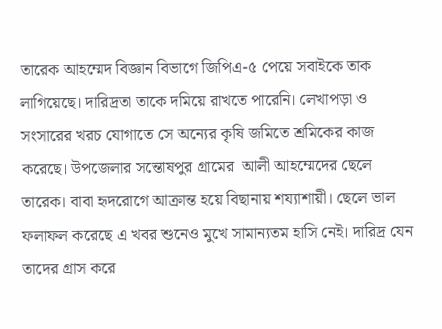তারেক আহম্মেদ বিজ্ঞান বিভাগে জিপিএ-৫ পেয়ে সবাইকে তাক লাগিয়েছে। দারিদ্রতা তাকে দমিয়ে রাখতে পারেনি। লেখাপড়া ও সংসারের খরচ যোগাতে সে অন্যের কৃষি জমিতে শ্রমিকের কাজ করেছে। উপজেলার সন্তোষপুর গ্রামের  আলী আহম্মেদের ছেলে তারেক। বাবা হৃদরোগে আক্রান্ত হয়ে বিছানায় শয্যাশায়ী। ছেলে ভাল ফলাফল করেছে এ খবর শুনেও মুখে সামান্যতম হাসি নেই। দারিদ্র যেন তাদের গ্রাস করে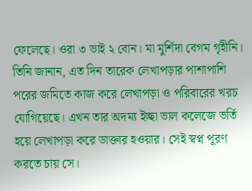ফেলেছে। ওরা ৩ ভাই ২ বোন। মা মুর্শিদা বেগম গৃহীনি। তিনি জানান, এত দিন তারেক লেখাপড়ার পাশাপাশি পরের জমিতে কাজ করে লেখাপড়া ও পরিবারের খরচ যোগিয়েছে। এখন তার অদম্য ইচ্ছা ভাল কলেজে ভর্তি হয়ে লেখাপড়া করে ডাক্তার হওয়ার। সেই স্বপ্ন পূরণ করতে চায় সে।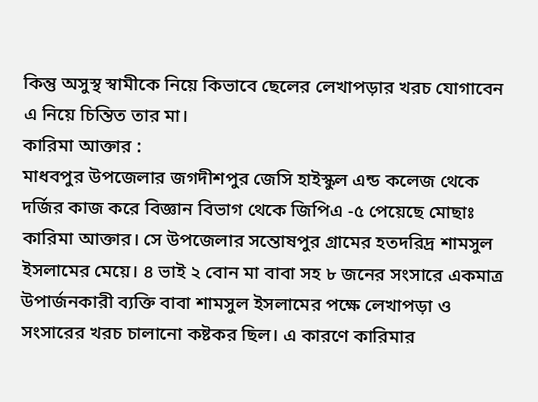কিন্তু অসুস্থ স্বামীকে নিয়ে কিভাবে ছেলের লেখাপড়ার খরচ যোগাবেন এ নিয়ে চিন্তিত তার মা।
কারিমা আক্তার :
মাধবপুর উপজেলার জগদীশপুর জেসি হাইস্কুল এন্ড কলেজ থেকে দর্জির কাজ করে বিজ্ঞান বিভাগ থেকে জিপিএ -৫ পেয়েছে মোছাঃ কারিমা আক্তার। সে উপজেলার সন্তোষপুর গ্রামের হতদরিদ্র শামসুল ইসলামের মেয়ে। ৪ ভাই ২ বোন মা বাবা সহ ৮ জনের সংসারে একমাত্র উপার্জনকারী ব্যক্তি বাবা শামসুল ইসলামের পক্ষে লেখাপড়া ও সংসারের খরচ চালানো কষ্টকর ছিল। এ কারণে কারিমার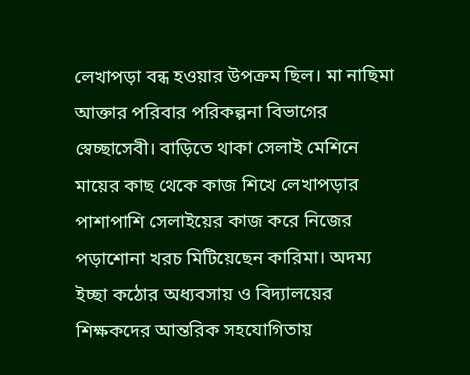লেখাপড়া বন্ধ হওয়ার উপক্রম ছিল। মা নাছিমা আক্তার পরিবার পরিকল্পনা বিভাগের স্বেচ্ছাসেবী। বাড়িতে থাকা সেলাই মেশিনে মায়ের কাছ থেকে কাজ শিখে লেখাপড়ার পাশাপাশি সেলাইয়ের কাজ করে নিজের পড়াশোনা খরচ মিটিয়েছেন কারিমা। অদম্য ইচ্ছা কঠোর অধ্যবসায় ও বিদ্যালয়ের শিক্ষকদের আন্তরিক সহযোগিতায়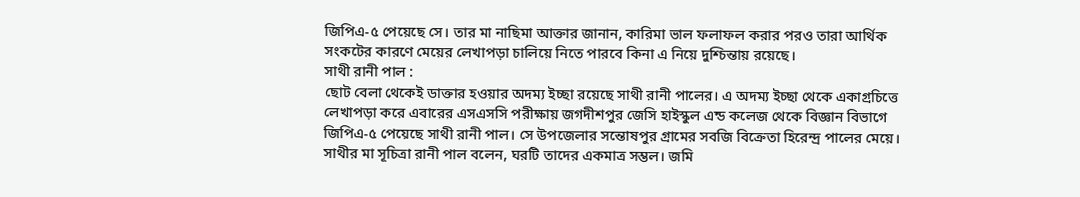জিপিএ-৫ পেয়েছে সে। তার মা নাছিমা আক্তার জানান, কারিমা ভাল ফলাফল করার পরও তারা আর্থিক সংকটের কারণে মেয়ের লেখাপড়া চালিয়ে নিতে পারবে কিনা এ নিয়ে দুশ্চিন্তায় রয়েছে।
সাথী রানী পাল :
ছোট বেলা থেকেই ডাক্তার হওয়ার অদম্য ইচ্ছা রয়েছে সাথী রানী পালের। এ অদম্য ইচ্ছা থেকে একাগ্রচিত্তে লেখাপড়া করে এবারের এসএসসি পরীক্ষায় জগদীশপুর জেসি হাইস্কুল এন্ড কলেজ থেকে বিজ্ঞান বিভাগে জিপিএ-৫ পেয়েছে সাথী রানী পাল। সে উপজেলার সন্তোষপুর গ্রামের সবজি বিক্রেতা হিরেন্দ্র পালের মেয়ে। সাথীর মা সূচিত্রা রানী পাল বলেন, ঘরটি তাদের একমাত্র সম্ভল। জমি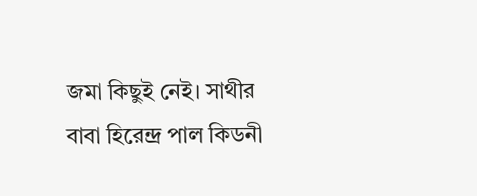জমা কিছুই নেই। সাথীর বাবা হিরেন্দ্র পাল কিডনী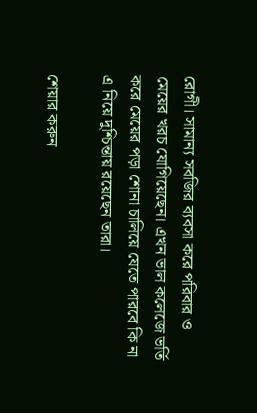রোগী। সামান্য সবজির ব্যবসা করে পরিবার ও মেয়ের খরচ যোগিয়েছেন। এখন ভাল কলেজে ভর্তি করে মেয়ের পড়া শোনা চালিয়ে যেতে পারবে কি না এ নিয়ে দুশ্চিন্তায় রয়েছেন তারা।

শেয়ার করুন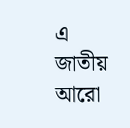এ জাতীয় আরো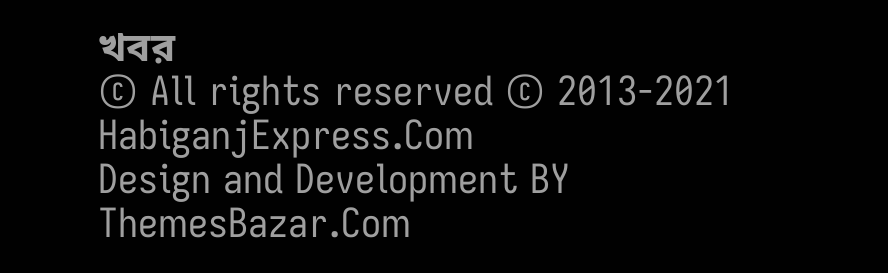খবর
© All rights reserved © 2013-2021 HabiganjExpress.Com
Design and Development BY ThemesBazar.Com